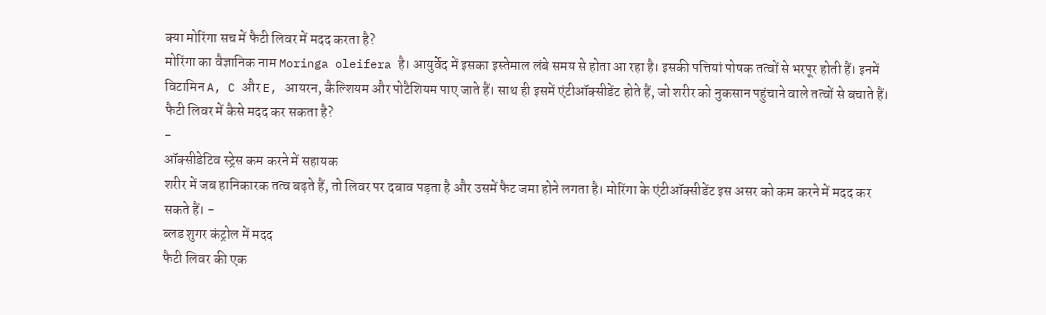क्या मोरिंगा सच में फैटी लिवर में मदद करता है?
मोरिंगा का वैज्ञानिक नाम Moringa oleifera है। आयुर्वेद में इसका इस्तेमाल लंबे समय से होता आ रहा है। इसकी पत्तियां पोषक तत्वों से भरपूर होती हैं। इनमें विटामिन A, C और E, आयरन, कैल्शियम और पोटैशियम पाए जाते हैं। साथ ही इसमें एंटीऑक्सीडेंट होते हैं, जो शरीर को नुकसान पहुंचाने वाले तत्वों से बचाते हैं।
फैटी लिवर में कैसे मदद कर सकता है?
-
ऑक्सीडेटिव स्ट्रेस कम करने में सहायक
शरीर में जब हानिकारक तत्व बढ़ते हैं, तो लिवर पर दबाव पड़ता है और उसमें फैट जमा होने लगता है। मोरिंगा के एंटीऑक्सीडेंट इस असर को कम करने में मदद कर सकते हैं। -
ब्लड शुगर कंट्रोल में मदद
फैटी लिवर की एक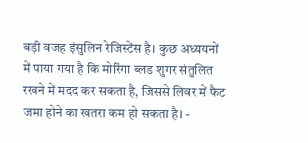बड़ी वजह इंसुलिन रेजिस्टेंस है। कुछ अध्ययनों में पाया गया है कि मोरिंगा ब्लड शुगर संतुलित रखने में मदद कर सकता है, जिससे लिवर में फैट जमा होने का खतरा कम हो सकता है। -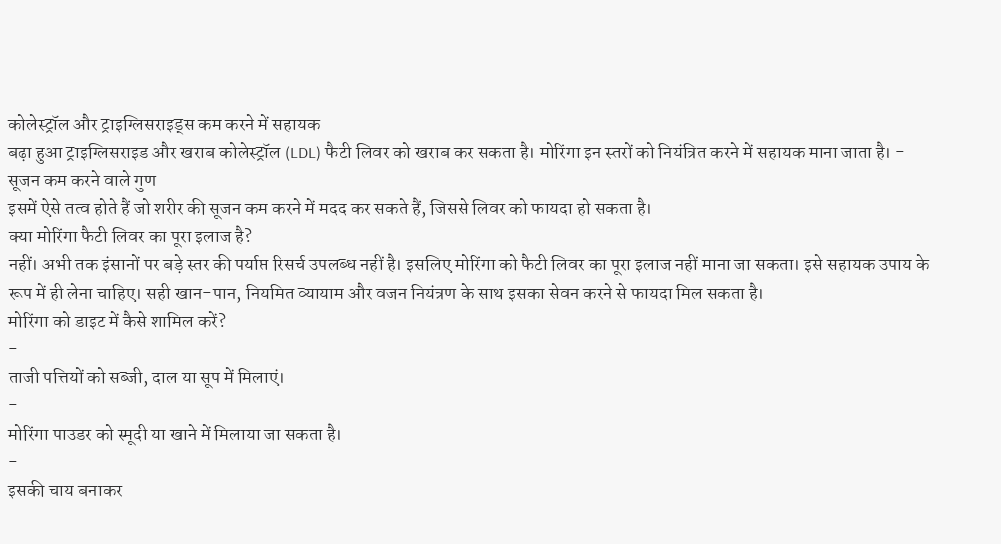कोलेस्ट्रॉल और ट्राइग्लिसराइड्स कम करने में सहायक
बढ़ा हुआ ट्राइग्लिसराइड और खराब कोलेस्ट्रॉल (LDL) फैटी लिवर को खराब कर सकता है। मोरिंगा इन स्तरों को नियंत्रित करने में सहायक माना जाता है। -
सूजन कम करने वाले गुण
इसमें ऐसे तत्व होते हैं जो शरीर की सूजन कम करने में मदद कर सकते हैं, जिससे लिवर को फायदा हो सकता है।
क्या मोरिंगा फैटी लिवर का पूरा इलाज है?
नहीं। अभी तक इंसानों पर बड़े स्तर की पर्याप्त रिसर्च उपलब्ध नहीं है। इसलिए मोरिंगा को फैटी लिवर का पूरा इलाज नहीं माना जा सकता। इसे सहायक उपाय के रूप में ही लेना चाहिए। सही खान-पान, नियमित व्यायाम और वजन नियंत्रण के साथ इसका सेवन करने से फायदा मिल सकता है।
मोरिंगा को डाइट में कैसे शामिल करें?
-
ताजी पत्तियों को सब्जी, दाल या सूप में मिलाएं।
-
मोरिंगा पाउडर को स्मूदी या खाने में मिलाया जा सकता है।
-
इसकी चाय बनाकर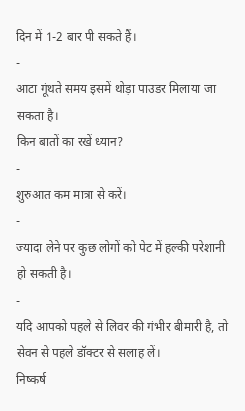दिन में 1-2 बार पी सकते हैं।
-
आटा गूंथते समय इसमें थोड़ा पाउडर मिलाया जा सकता है।
किन बातों का रखें ध्यान?
-
शुरुआत कम मात्रा से करें।
-
ज्यादा लेने पर कुछ लोगों को पेट में हल्की परेशानी हो सकती है।
-
यदि आपको पहले से लिवर की गंभीर बीमारी है, तो सेवन से पहले डॉक्टर से सलाह लें।
निष्कर्ष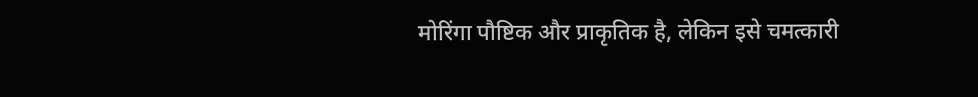मोरिंगा पौष्टिक और प्राकृतिक है, लेकिन इसे चमत्कारी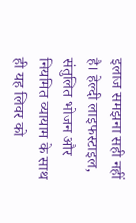इलाज समझना सही नहीं है। हेल्दी लाइफस्टाइल, संतुलित भोजन और नियमित व्यायाम के साथ ही यह लिवर को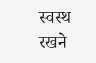स्वस्थ रखने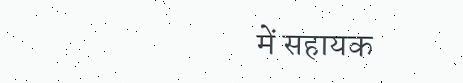में सहायक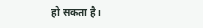हो सकता है।